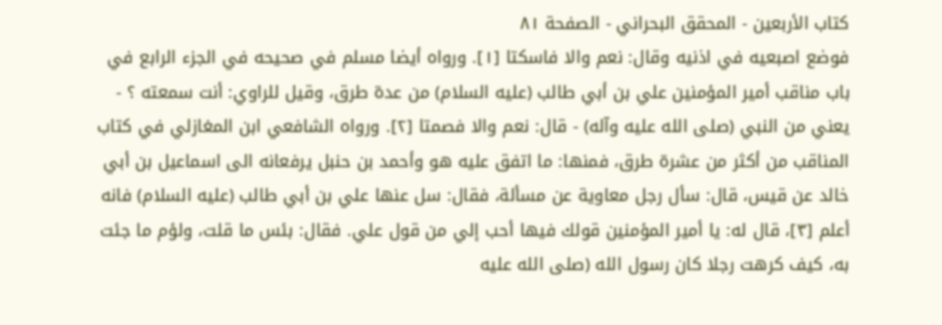كتاب الأربعين - المحقق البحراني - الصفحة ٨١
فوضع اصبعيه في اذنيه وقال: نعم والا فاسكتا [١]. ورواه أيضا مسلم في صحيحه في الجزء الرابع في باب مناقب أمير المؤمنين علي بن أبي طالب (عليه السلام) من عدة طرق، وقيل للراوي: أنت سمعته ؟ - يعني من النبي (صلى الله عليه وآله) - قال: نعم والا فصمتا [٢]. ورواه الشافعي ابن المغازلي في كتاب المناقب من أكثر من عشرة طرق، فمنها: ما اتفق عليه هو وأحمد بن حنبل يرفعانه الى اسماعيل بن أبي خالد عن قيس، قال: سأل رجل معاوية عن مسألة، فقال: سل عنها علي بن أبي طالب (عليه السلام) فانه أعلم [٣]، قال له: يا أمير المؤمنين قولك فيها أحب إلي من قول علي. فقال: بئس ما قلت، ولؤم ما جئت به، كيف كرهت رجلا كان رسول الله (صلى الله عليه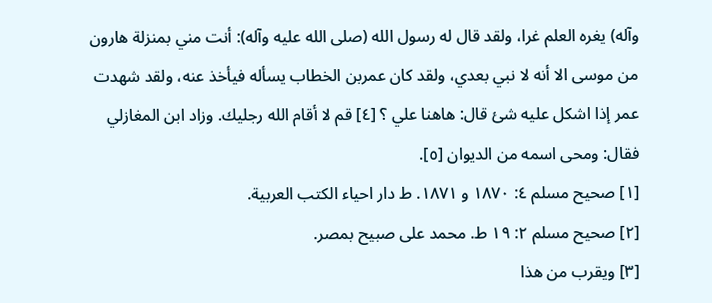وآله) يغره العلم غرا، ولقد قال له رسول الله (صلى الله عليه وآله): أنت مني بمنزلة هارون من موسى الا أنه لا نبي بعدي، ولقد كان عمربن الخطاب يسأله فيأخذ عنه، ولقد شهدت عمر إذا اشكل عليه شئ قال: هاهنا علي ؟ [٤] قم لا أقام الله رجليك. وزاد ابن المغازلي فقال: ومحى اسمه من الديوان [٥].
[١] صحيح مسلم ٤: ١٨٧٠ و ١٨٧١. ط دار احياء الكتب العربية.
[٢] صحيح مسلم ٢: ١٩ ط. محمد على صبيح بمصر.
[٣] ويقرب من هذا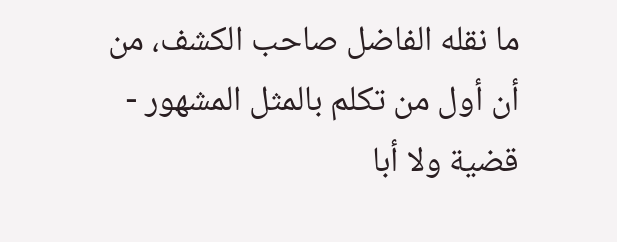ما نقله الفاضل صاحب الكشف، من أن أول من تكلم بالمثل المشهور - قضية ولا أبا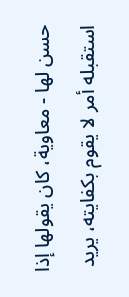حسن لها - معاوية، كان يقولها إذا استقبله أمر لا يقوم بكفايته، يريد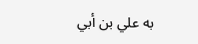به علي بن أبي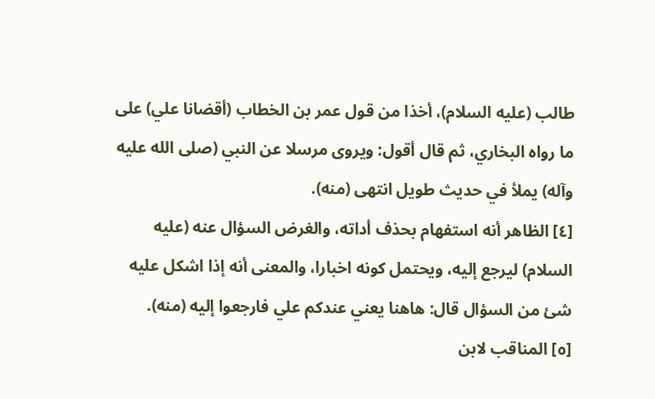طالب (عليه السلام)، أخذا من قول عمر بن الخطاب (أقضانا علي) على ما رواه البخاري، ثم قال أقول: ويروى مرسلا عن النبي (صلى الله عليه وآله) يملأ في حديث طويل انتهى (منه).
[٤] الظاهر أنه استفهام بحذف أداته، والغرض السؤال عنه (عليه السلام) ليرجع إليه، ويحتمل كونه اخبارا، والمعنى أنه إذا اشكل عليه شئ من السؤال قال: هاهنا يعني عندكم علي فارجعوا إليه (منه).
[٥] المناقب لابن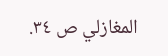المغازلي ص ٣٤.